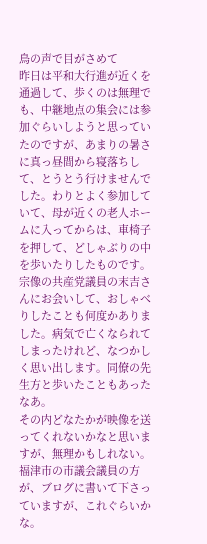鳥の声で目がさめて
昨日は平和大行進が近くを通過して、歩くのは無理でも、中継地点の集会には参加ぐらいしようと思っていたのですが、あまりの暑さに真っ昼間から寝落ちして、とうとう行けませんでした。わりとよく参加していて、母が近くの老人ホームに入ってからは、車椅子を押して、どしゃぶりの中を歩いたりしたものです。宗像の共産党議員の末吉さんにお会いして、おしゃべりしたことも何度かありました。病気で亡くなられてしまったけれど、なつかしく思い出します。同僚の先生方と歩いたこともあったなあ。
その内どなたかが映像を送ってくれないかなと思いますが、無理かもしれない。福津市の市議会議員の方が、ブログに書いて下さっていますが、これぐらいかな。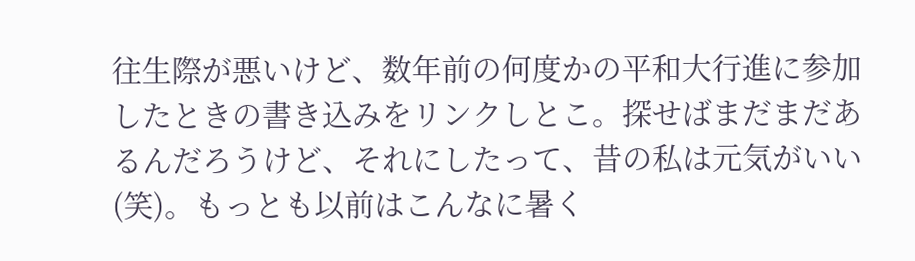往生際が悪いけど、数年前の何度かの平和大行進に参加したときの書き込みをリンクしとこ。探せばまだまだあるんだろうけど、それにしたって、昔の私は元気がいい(笑)。もっとも以前はこんなに暑く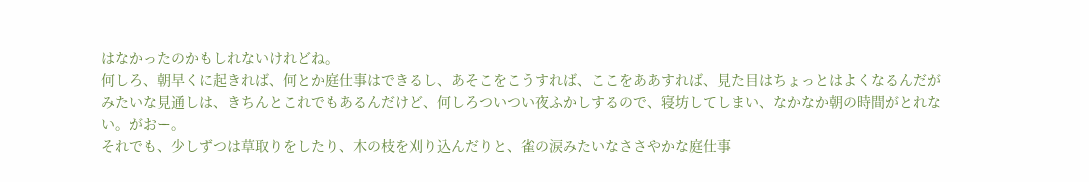はなかったのかもしれないけれどね。
何しろ、朝早くに起きれば、何とか庭仕事はできるし、あそこをこうすれば、ここをああすれば、見た目はちょっとはよくなるんだがみたいな見通しは、きちんとこれでもあるんだけど、何しろついつい夜ふかしするので、寝坊してしまい、なかなか朝の時間がとれない。がおー。
それでも、少しずつは草取りをしたり、木の枝を刈り込んだりと、雀の涙みたいなささやかな庭仕事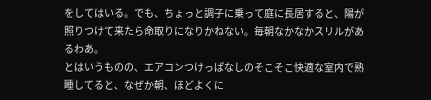をしてはいる。でも、ちょっと調子に乗って庭に長居すると、陽が照りつけて来たら命取りになりかねない。毎朝なかなかスリルがあるわあ。
とはいうものの、エアコンつけっぱなしのそこそこ快適な室内で熟睡してると、なぜか朝、ほどよくに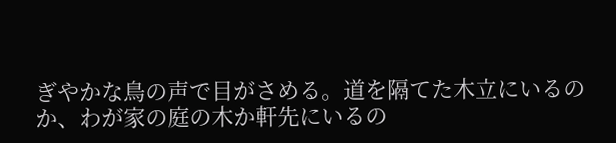ぎやかな鳥の声で目がさめる。道を隔てた木立にいるのか、わが家の庭の木か軒先にいるの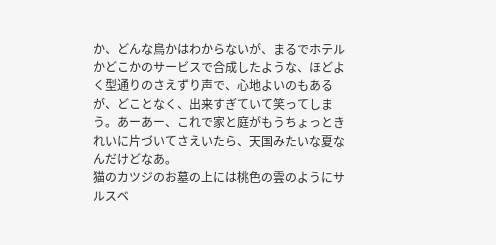か、どんな鳥かはわからないが、まるでホテルかどこかのサービスで合成したような、ほどよく型通りのさえずり声で、心地よいのもあるが、どことなく、出来すぎていて笑ってしまう。あーあー、これで家と庭がもうちょっときれいに片づいてさえいたら、天国みたいな夏なんだけどなあ。
猫のカツジのお墓の上には桃色の雲のようにサルスベ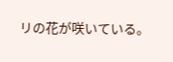リの花が咲いている。